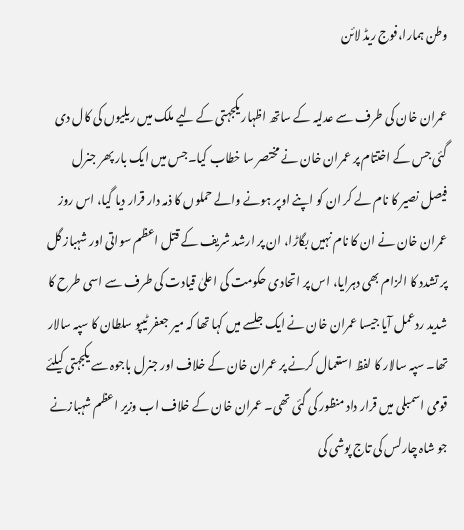وطن ہمارا،فوج ریڈ لائن

عمران خان کی طرف سے عدلیہ کے ساتھ اظہار یکجہتی کے لیے ملک میں ریلیوں کی کال دی گئی جس کے اختتام پر عمران خان نے مختصر سا خطاب کیا۔جس میں ایک بار پھر جنرل فیصل نصیر کا نام لے کر ان کو اپنے اوپر ہونے والے حملوں کا ذمہ دار قرار دیا گیا، اس روز عمران خان نے ان کا نام نہیں بگاڑا، ان پر ارشد شریف کے قتل اعظم سواتی اور شہباز گل پر تشدد کا الزام بھی دہرایا، اس پر اتحادی حکومت کی اعلیٰ قیادت کی طرف سے اسی طرح کا شدید ردعمل آیا جیسا عمران خان نے ایک جلسے میں کہا تھا کہ میر جعفر ٹیپو سلطان کا سپہ سالار تھا۔ سپہ سالار کا لفظ استعمال کرنے پر عمران خان کے خلاف اور جنرل باجوہ سے یکجہتی کیلئے قومی اسمبلی میں قرار داد منظور کی گئی تھی۔ عمران خان کے خلاف اب وزیر اعظم شہبازنے جو شاہ چارلس کی تاج پوشی کی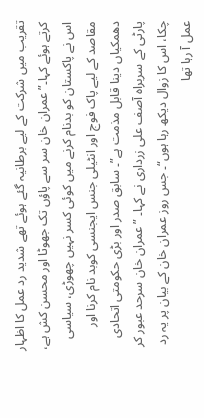تقریب میں شرکت کے لیے برطانیہ گئے ہوئے تھے شدید رد عمل کا اظہار کرتے ہوئے کہا۔”عمران خان سر سے پاؤں تک جھوٹا اور محسن کش ہے، اس نے پاکستان کو بدنام کرنے میں کوئی کسر نہیں چھوڑی، سیاسی مقاصد کے لیے پاک فوج اور انٹیلی جنس ایجنسی کوبد نام کرنا اور دھمکیاں دینا قابل مذمت ہے”۔ سابق صدر اور بڑی حکومتی اتحادی پارٹی کے سربراہ آصف علی زرداری نے کہا۔ ”عمران خان سرحد عبور کر چکا، اس کا زوال دیکھ رہا ہوں“۔ جس روز عمران خان کے بیان پر یہ رد عمل آ رہا تھا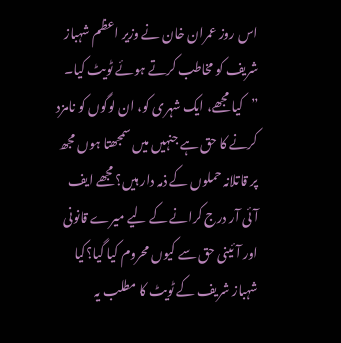اس روز عمران خان نے وزیر اعظم شہباز شریف کو مخاطب کرتے ہوئے ٹویٹ کیا۔
”کیا مجھے، ایک شہری کو، ان لوگوں کو نامزد کرنے کا حق ہے جنہیں میں سمجھتا ہوں مجھ پر قاتلانہ حملوں کے ذمہ دار ہیں؟ مجھے ایف آئی آر درج کرانے کے لیے میرے قانونی اور آئینی حق سے کیوں محروم کیا گیا؟کیا شہباز شریف کے ٹویٹ کا مطلب یہ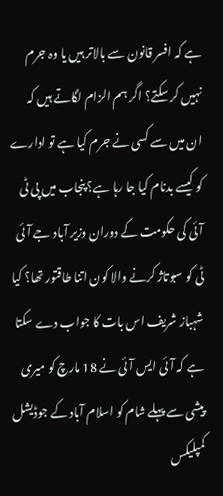ہے کہ افسر قانون سے بالاتر ہیں یا وہ جرم نہیں کر سکتے؟ اگر ہم الزام لگاتے ہیں کہ ان میں سے کسی نے جرم کیا ہے تو ادارے کو کیسے بدنام کیا جا رہا ہے؟ پنجاب میں پی ٹی آئی کی حکومت کے دوران وزیر آباد جے آئی ٹی کو سبوتاژ کرنے والا کون اتنا طاقتور تھا؟ کیا شہباز شریف اس بات کا جواب دے سکتا ہے کہ آئی ایس آئی نے 18 مارچ کو میری پیشی سے پہلے شام کو اسلام آباد کے جوڈیشل کمپلیکس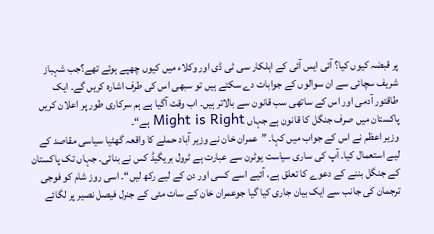پر قبضہ کیوں کیا؟ آئی ایس آئی کے اہلکار سی ٹی ڈی اور وکلاء میں کیوں چھپے ہوئے تھے؟جب شہباز شریف سچائی سے ان سوالوں کے جوابات دے سکتے ہیں تو سبھی اس کی طرف اشارہ کریں گے۔ ایک طاقتور آدمی اور اس کے ساتھی سب قانون سے بالاتر ہیں۔ اب وقت آگیا ہے ہم سرکاری طور پر اعلان کریں پاکستان میں صرف جنگل کا قانون ہے جہاں Might is Right ہے“۔
وزیر اعظم نے اس کے جواب میں کہا۔ ”عمران خان نے وزیر آباد حملے کا واقعہ گھٹیا سیاسی مقاصد کے لیے استعمال کیا۔ آپ کی ساری سیاست یوٹرن سے عبارت ہے ٹرول بریگیڈ کس نے بنائی۔ جہاں تک پاکستان کے جنگل بننے کے دعوے کا تعلق ہے، آئیے اسے کسی اور دن کے لیے رکھ لیں“۔ اسی روز شام کو فوجی ترجمان کی جانب سے ایک بیان جاری کیا گیا جوعمران خان کے سات مئی کے جنرل فیصل نصیر پر لگائے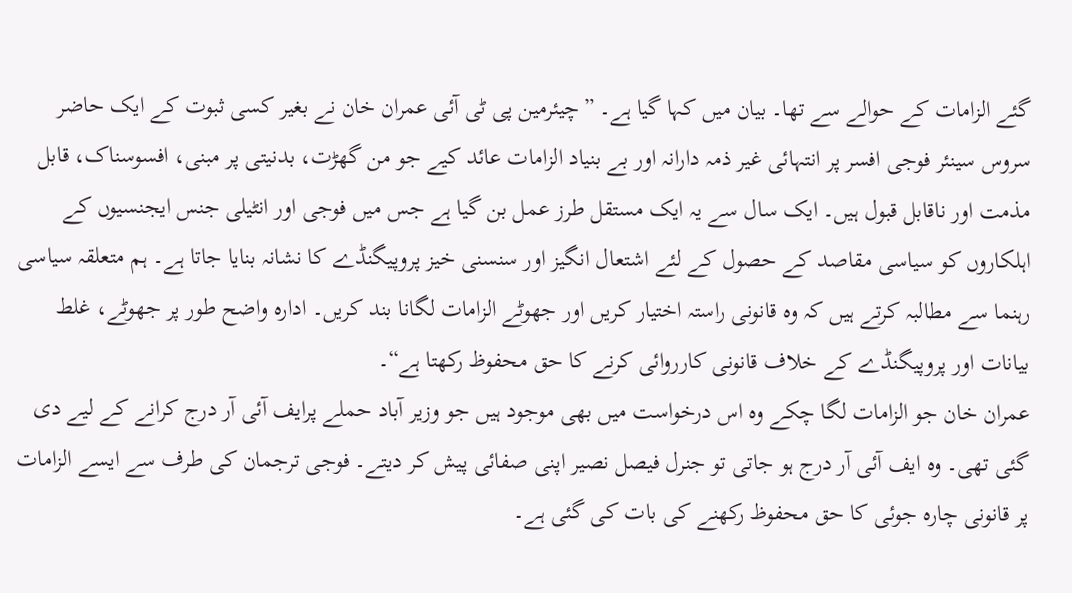گئے الزامات کے حوالے سے تھا۔ بیان میں کہا گیا ہے۔ ”چیئرمین پی ٹی آئی عمران خان نے بغیر کسی ثبوت کے ایک حاضر سروس سینئر فوجی افسر پر انتہائی غیر ذمہ دارانہ اور بے بنیاد الزامات عائد کیے جو من گھڑت، بدنیتی پر مبنی، افسوسناک، قابل مذمت اور ناقابل قبول ہیں۔ ایک سال سے یہ ایک مستقل طرز عمل بن گیا ہے جس میں فوجی اور انٹیلی جنس ایجنسیوں کے اہلکاروں کو سیاسی مقاصد کے حصول کے لئے اشتعال انگیز اور سنسنی خیز پروپیگنڈے کا نشانہ بنایا جاتا ہے۔ ہم متعلقہ سیاسی رہنما سے مطالبہ کرتے ہیں کہ وہ قانونی راستہ اختیار کریں اور جھوٹے الزامات لگانا بند کریں۔ ادارہ واضح طور پر جھوٹے، غلط بیانات اور پروپیگنڈے کے خلاف قانونی کارروائی کرنے کا حق محفوظ رکھتا ہے“۔
عمران خان جو الزامات لگا چکے وہ اس درخواست میں بھی موجود ہیں جو وزیر آباد حملے پرایف آئی آر درج کرانے کے لیے دی گئی تھی۔ وہ ایف آئی آر درج ہو جاتی تو جنرل فیصل نصیر اپنی صفائی پیش کر دیتے۔ فوجی ترجمان کی طرف سے ایسے الزامات پر قانونی چارہ جوئی کا حق محفوظ رکھنے کی بات کی گئی ہے۔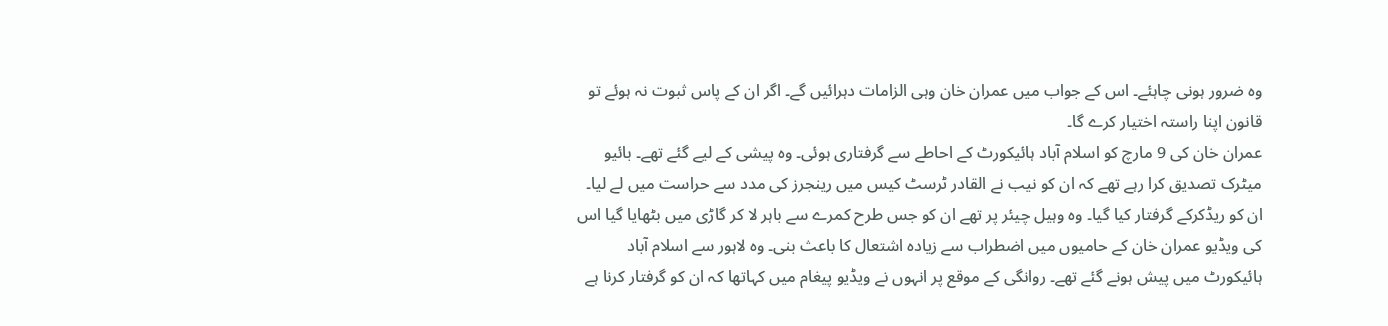وہ ضرور ہونی چاہئے۔ اس کے جواب میں عمران خان وہی الزامات دہرائیں گے۔ اگر ان کے پاس ثبوت نہ ہوئے تو قانون اپنا راستہ اختیار کرے گا۔
عمران خان کی 9 مارچ کو اسلام آباد ہائیکورٹ کے احاطے سے گرفتاری ہوئی۔ وہ پیشی کے لیے گئے تھے۔ بائیو میٹرک تصدیق کرا رہے تھے کہ ان کو نیب نے القادر ٹرسٹ کیس میں رینجرز کی مدد سے حراست میں لے لیا۔ ان کو ریڈکرکے گرفتار کیا گیا۔ وہ وہیل چیئر پر تھے ان کو جس طرح کمرے سے باہر لا کر گاڑی میں بٹھایا گیا اس کی ویڈیو عمران خان کے حامیوں میں اضطراب سے زیادہ اشتعال کا باعث بنی۔ وہ لاہور سے اسلام آباد ہائیکورٹ میں پیش ہونے گئے تھے۔ روانگی کے موقع پر انہوں نے ویڈیو پیغام میں کہاتھا کہ ان کو گرفتار کرنا ہے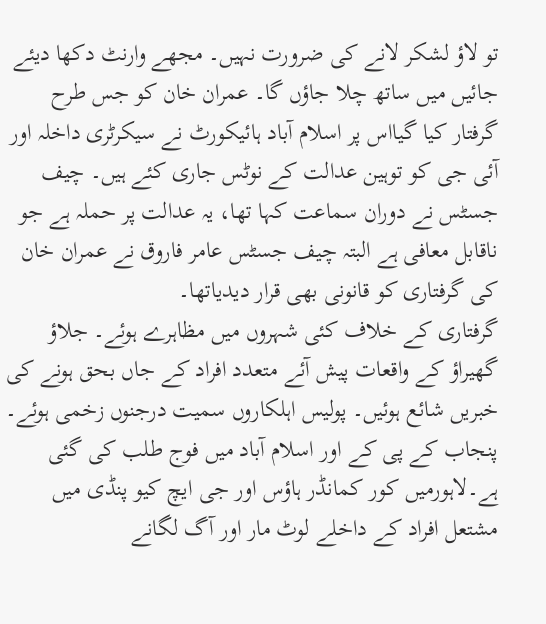تو لاؤ لشکر لانے کی ضرورت نہیں۔ مجھے وارنٹ دکھا دیئے جائیں میں ساتھ چلا جاؤں گا۔ عمران خان کو جس طرح گرفتار کیا گیااس پر اسلام آباد ہائیکورٹ نے سیکرٹری داخلہ اور آئی جی کو توہین عدالت کے نوٹس جاری کئے ہیں۔ چیف جسٹس نے دوران سماعت کہا تھا، یہ عدالت پر حملہ ہے جو ناقابل معافی ہے البتہ چیف جسٹس عامر فاروق نے عمران خان کی گرفتاری کو قانونی بھی قرار دیدیاتھا۔
گرفتاری کے خلاف کئی شہروں میں مظاہرے ہوئے۔ جلاؤ گھیراؤ کے واقعات پیش آئے متعدد افراد کے جاں بحق ہونے کی خبریں شائع ہوئیں۔ پولیس اہلکاروں سمیت درجنوں زخمی ہوئے۔ پنجاب کے پی کے اور اسلام آباد میں فوج طلب کی گئی ہے۔لاہورمیں کور کمانڈر ہاؤس اور جی ایچ کیو پنڈی میں مشتعل افراد کے داخلے لوٹ مار اور آگ لگانے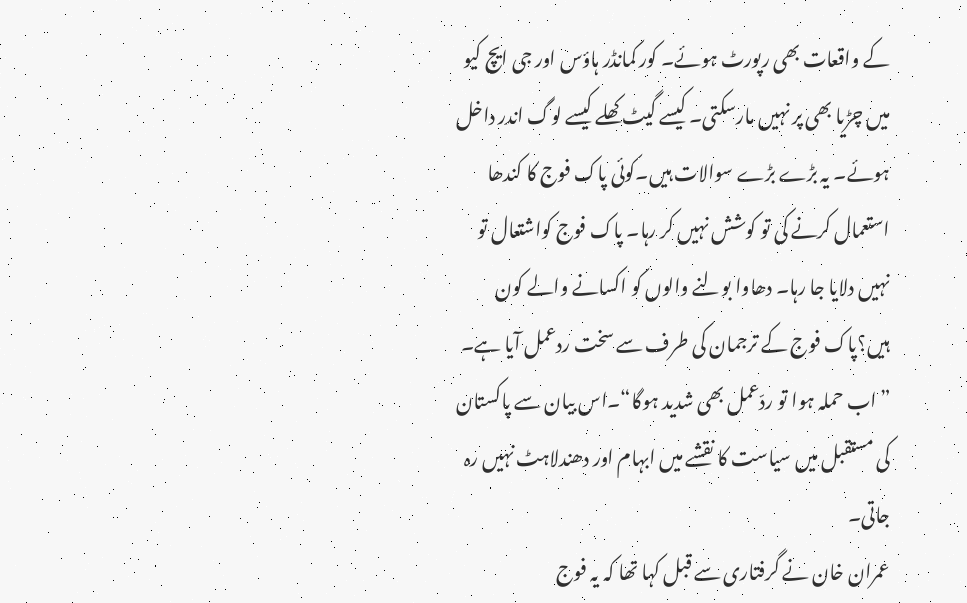کے واقعات بھی رپورٹ ہوئے۔ کور کمانڈر ہاؤس اور جی ایچ کیو میں چڑیا بھی پر نہیں مارسکتی۔ کیسے گیٹ کھلے کیسے لوگ اندر داخل ہوئے۔ یہ بڑے بڑے سوالات ہیں۔کوئی پاک فوج کا کندھا استعمال کرنے کی تو کوشش نہیں کر رہا۔ پاک فوج کواشتعال تو نہیں دلایا جا رہا۔ دھاوا بولنے والوں کو اکسانے والے کون ہیں؟پاک فوج کے ترجمان کی طرف سے سخت ردعمل آیا ہے۔ ”اب حملہ ہوا تو ردّعمل بھی شدید ہوگا“۔اس بیان سے پاکستان کی مستقبل میں سیاست کا نقشے میں ابہام اور دھندلاہٹ نہیں رہ جاتی۔
عمران خان نے گرفتاری سے قبل کہا تھا کہ یہ فوج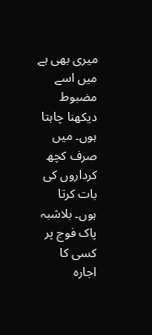میری بھی ہے میں اسے مضبوط دیکھنا چاہتا ہوں۔ میں صرف کچھ کرداروں کی بات کرتا ہوں۔ بلاشبہ پاک فوج پر کسی کا اجارہ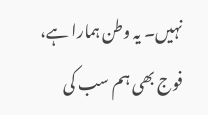نہیں۔ یہ وطن ہمارا ہے، فوج بھی ہم سب کی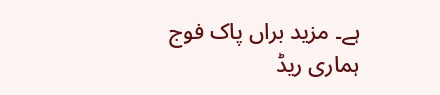ہے۔ مزید براں پاک فوج ہماری ریڈ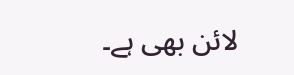لائن بھی ہے۔